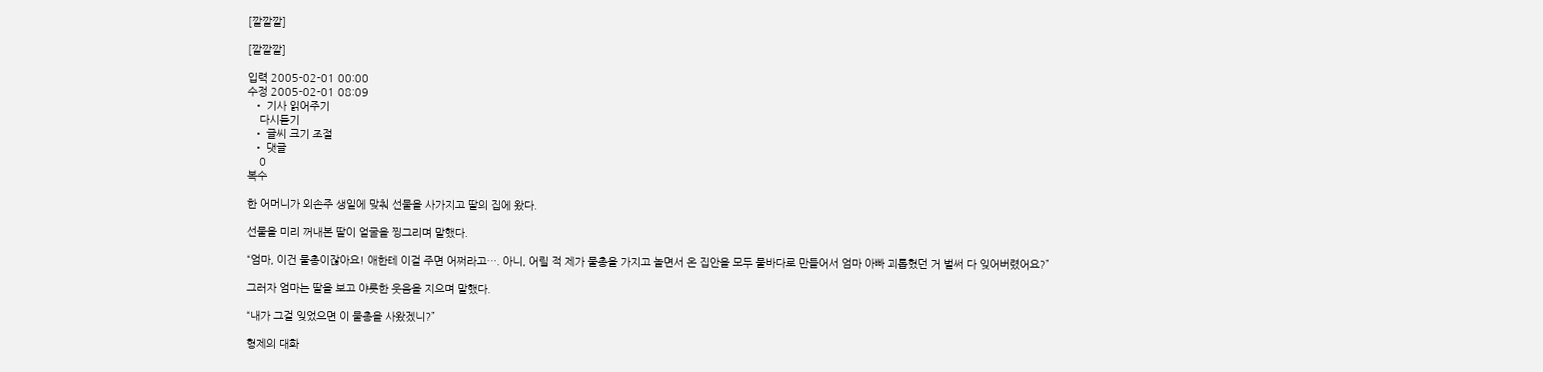[깔깔깔]

[깔깔깔]

입력 2005-02-01 00:00
수정 2005-02-01 08:09
  • 기사 읽어주기
    다시듣기
  • 글씨 크기 조절
  • 댓글
    0
복수

한 어머니가 외손주 생일에 맞춰 선물을 사가지고 딸의 집에 왔다.

선물을 미리 꺼내본 딸이 얼굴을 찡그리며 말했다.

“엄마, 이건 물총이잖아요! 애한테 이걸 주면 어쩌라고…. 아니, 어릴 적 제가 물총을 가지고 놀면서 온 집안을 모두 물바다로 만들어서 엄마 아빠 괴롭혔던 거 벌써 다 잊어버렸어요?”

그러자 엄마는 딸을 보고 야릇한 웃음을 지으며 말했다.

“내가 그걸 잊었으면 이 물총을 사왔겠니?”

형제의 대화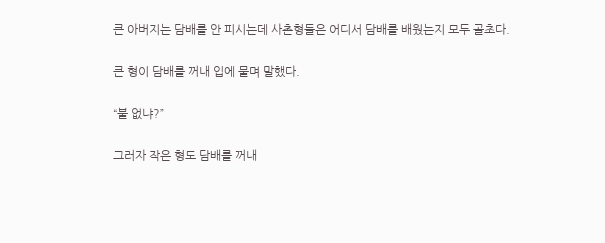큰 아버지는 담배를 안 피시는데 사촌형들은 어디서 담배를 배웠는지 모두 골초다.

큰 형이 담배를 꺼내 입에 물며 말했다.

“불 없냐?”

그러자 작은 형도 담배를 꺼내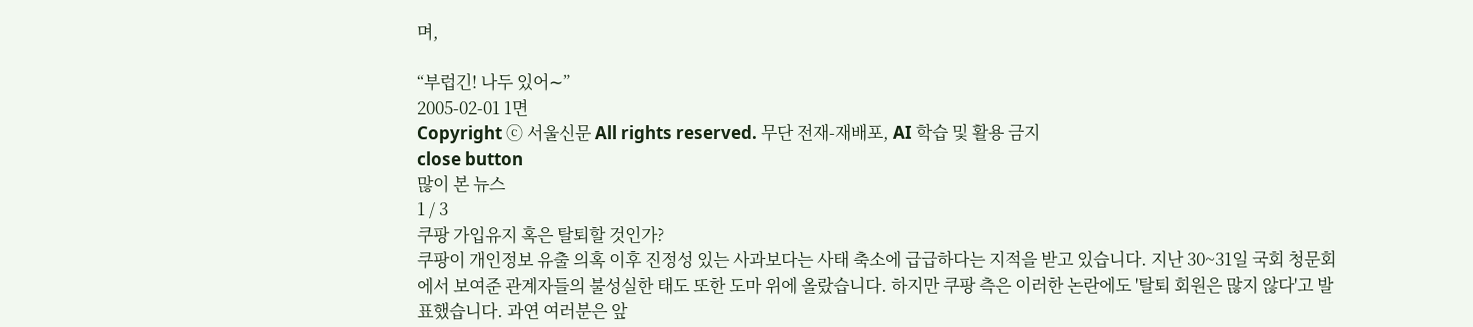며,

“부럽긴! 나두 있어∼”
2005-02-01 1면
Copyright ⓒ 서울신문 All rights reserved. 무단 전재-재배포, AI 학습 및 활용 금지
close button
많이 본 뉴스
1 / 3
쿠팡 가입유지 혹은 탈퇴할 것인가?
쿠팡이 개인정보 유출 의혹 이후 진정성 있는 사과보다는 사태 축소에 급급하다는 지적을 받고 있습니다. 지난 30~31일 국회 청문회에서 보여준 관계자들의 불성실한 태도 또한 도마 위에 올랐습니다. 하지만 쿠팡 측은 이러한 논란에도 '탈퇴 회원은 많지 않다'고 발표했습니다. 과연 여러분은 앞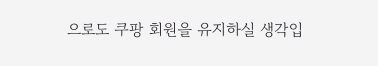으로도 쿠팡 회원을 유지하실 생각입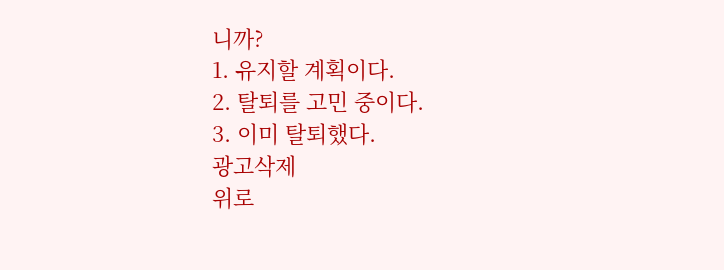니까?
1. 유지할 계획이다.
2. 탈퇴를 고민 중이다.
3. 이미 탈퇴했다.
광고삭제
위로